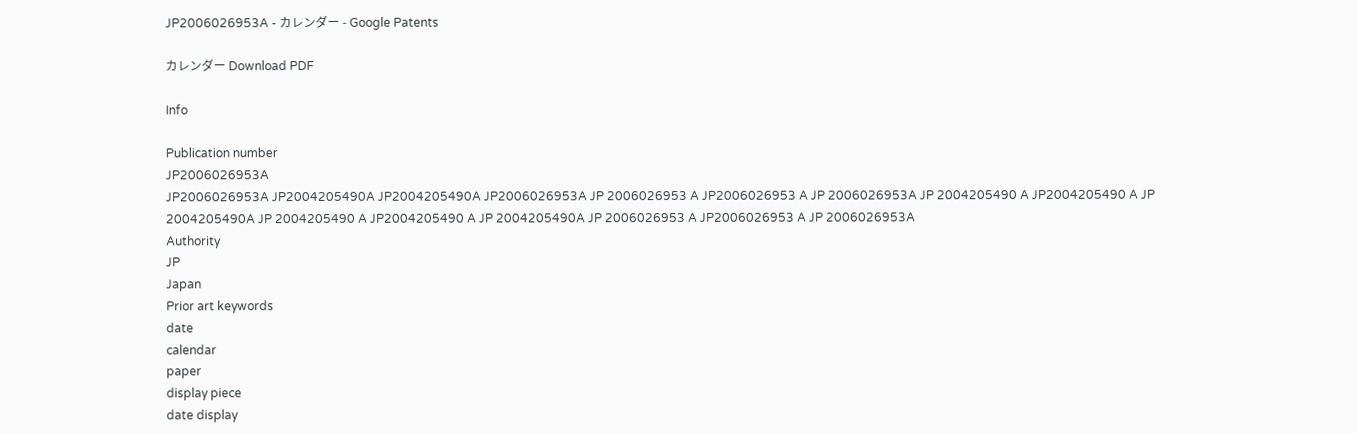JP2006026953A - カレンダー - Google Patents

カレンダー Download PDF

Info

Publication number
JP2006026953A
JP2006026953A JP2004205490A JP2004205490A JP2006026953A JP 2006026953 A JP2006026953 A JP 2006026953A JP 2004205490 A JP2004205490 A JP 2004205490A JP 2004205490 A JP2004205490 A JP 2004205490A JP 2006026953 A JP2006026953 A JP 2006026953A
Authority
JP
Japan
Prior art keywords
date
calendar
paper
display piece
date display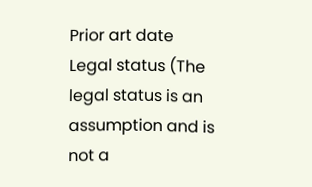Prior art date
Legal status (The legal status is an assumption and is not a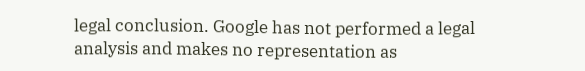legal conclusion. Google has not performed a legal analysis and makes no representation as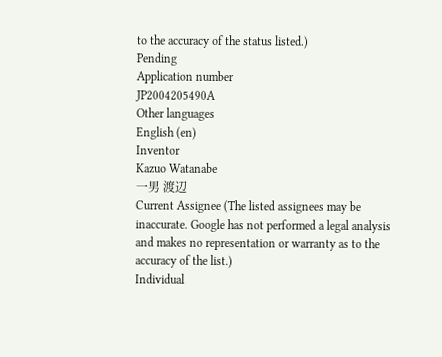to the accuracy of the status listed.)
Pending
Application number
JP2004205490A
Other languages
English (en)
Inventor
Kazuo Watanabe
一男 渡辺
Current Assignee (The listed assignees may be inaccurate. Google has not performed a legal analysis and makes no representation or warranty as to the accuracy of the list.)
Individual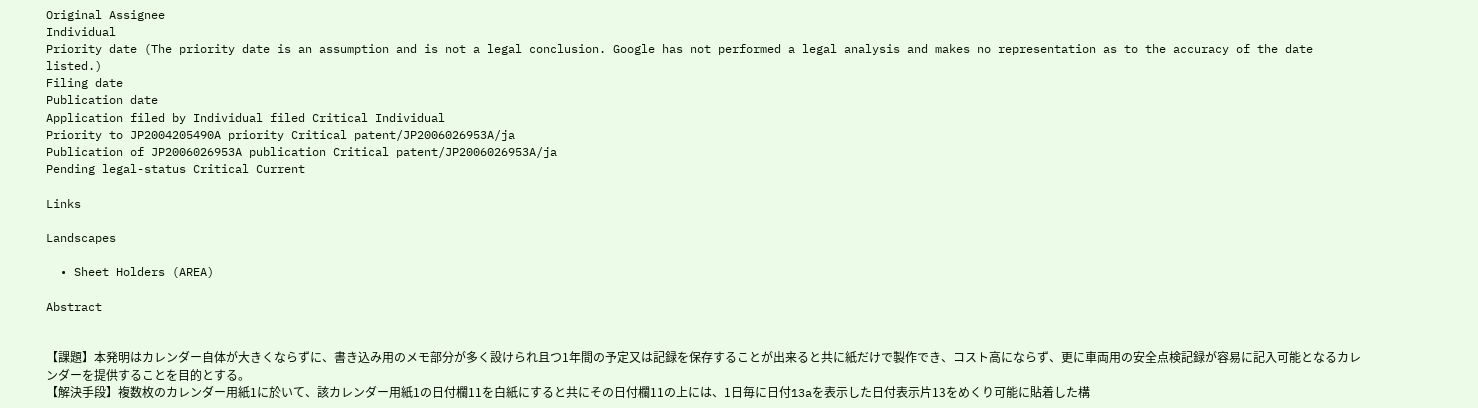Original Assignee
Individual
Priority date (The priority date is an assumption and is not a legal conclusion. Google has not performed a legal analysis and makes no representation as to the accuracy of the date listed.)
Filing date
Publication date
Application filed by Individual filed Critical Individual
Priority to JP2004205490A priority Critical patent/JP2006026953A/ja
Publication of JP2006026953A publication Critical patent/JP2006026953A/ja
Pending legal-status Critical Current

Links

Landscapes

  • Sheet Holders (AREA)

Abstract


【課題】本発明はカレンダー自体が大きくならずに、書き込み用のメモ部分が多く設けられ且つ1年間の予定又は記録を保存することが出来ると共に紙だけで製作でき、コスト高にならず、更に車両用の安全点検記録が容易に記入可能となるカレンダーを提供することを目的とする。
【解決手段】複数枚のカレンダー用紙1に於いて、該カレンダー用紙1の日付欄11を白紙にすると共にその日付欄11の上には、1日毎に日付13aを表示した日付表示片13をめくり可能に貼着した構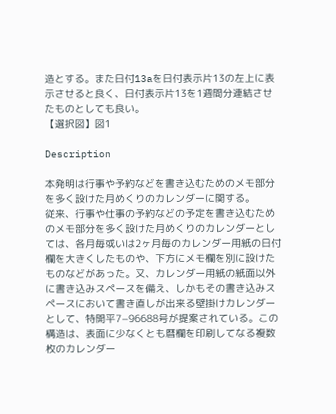造とする。また日付13aを日付表示片13の左上に表示させると良く、日付表示片13を1週間分連結させたものとしても良い。
【選択図】図1

Description

本発明は行事や予約などを書き込むためのメモ部分を多く設けた月めくりのカレンダーに関する。
従来、行事や仕事の予約などの予定を書き込むためのメモ部分を多く設けた月めくりのカレンダーとしては、各月毎或いは2ヶ月毎のカレンダー用紙の日付欄を大きくしたものや、下方にメモ欄を別に設けたものなどがあった。又、カレンダー用紙の紙面以外に書き込みスペースを備え、しかもその書き込みスペースにおいて書き直しが出来る壁掛けカレンダーとして、特開平7−96688号が提案されている。この構造は、表面に少なくとも暦欄を印刷してなる複数枚のカレンダー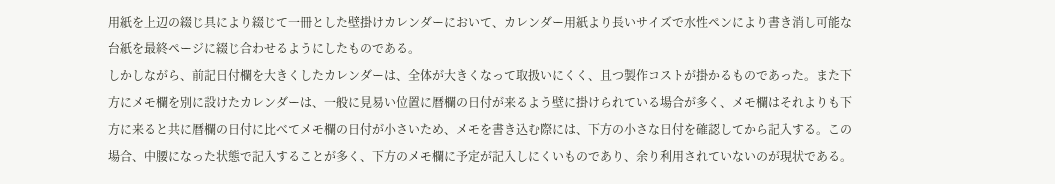用紙を上辺の綴じ具により綴じて一冊とした壁掛けカレンダーにおいて、カレンダー用紙より長いサイズで水性ペンにより書き消し可能な台紙を最終ページに綴じ合わせるようにしたものである。
しかしながら、前記日付欄を大きくしたカレンダーは、全体が大きくなって取扱いにくく、且つ製作コストが掛かるものであった。また下方にメモ欄を別に設けたカレンダーは、一般に見易い位置に暦欄の日付が来るよう壁に掛けられている場合が多く、メモ欄はそれよりも下方に来ると共に暦欄の日付に比べてメモ欄の日付が小さいため、メモを書き込む際には、下方の小さな日付を確認してから記入する。この場合、中腰になった状態で記入することが多く、下方のメモ欄に予定が記入しにくいものであり、余り利用されていないのが現状である。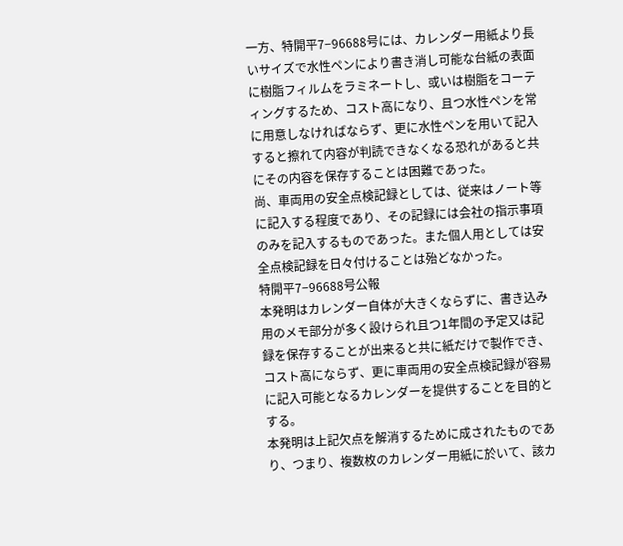一方、特開平7−96688号には、カレンダー用紙より長いサイズで水性ペンにより書き消し可能な台紙の表面に樹脂フィルムをラミネートし、或いは樹脂をコーティングするため、コスト高になり、且つ水性ペンを常に用意しなければならず、更に水性ペンを用いて記入すると擦れて内容が判読できなくなる恐れがあると共にその内容を保存することは困難であった。
尚、車両用の安全点検記録としては、従来はノート等に記入する程度であり、その記録には会社の指示事項のみを記入するものであった。また個人用としては安全点検記録を日々付けることは殆どなかった。
特開平7−96688号公報
本発明はカレンダー自体が大きくならずに、書き込み用のメモ部分が多く設けられ且つ1年間の予定又は記録を保存することが出来ると共に紙だけで製作でき、コスト高にならず、更に車両用の安全点検記録が容易に記入可能となるカレンダーを提供することを目的とする。
本発明は上記欠点を解消するために成されたものであり、つまり、複数枚のカレンダー用紙に於いて、該カ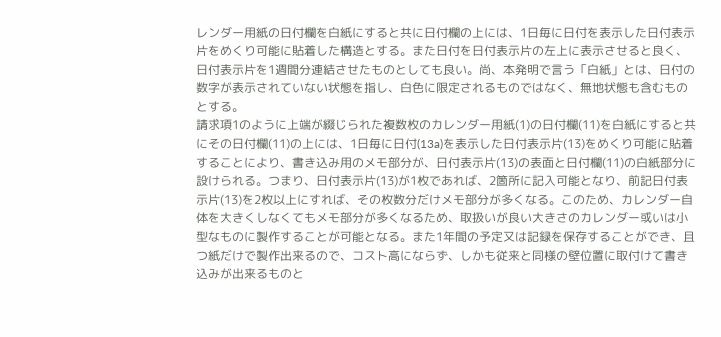レンダー用紙の日付欄を白紙にすると共に日付欄の上には、1日毎に日付を表示した日付表示片をめくり可能に貼着した構造とする。また日付を日付表示片の左上に表示させると良く、日付表示片を1週間分連結させたものとしても良い。尚、本発明で言う「白紙」とは、日付の数字が表示されていない状態を指し、白色に限定されるものではなく、無地状態も含むものとする。
請求項1のように上端が綴じられた複数枚のカレンダー用紙(1)の日付欄(11)を白紙にすると共にその日付欄(11)の上には、1日毎に日付(13a)を表示した日付表示片(13)をめくり可能に貼着することにより、書き込み用のメモ部分が、日付表示片(13)の表面と日付欄(11)の白紙部分に設けられる。つまり、日付表示片(13)が1枚であれば、2箇所に記入可能となり、前記日付表示片(13)を2枚以上にすれば、その枚数分だけメモ部分が多くなる。このため、カレンダー自体を大きくしなくてもメモ部分が多くなるため、取扱いが良い大きさのカレンダー或いは小型なものに製作することが可能となる。また1年間の予定又は記録を保存することができ、且つ紙だけで製作出来るので、コスト高にならず、しかも従来と同様の壁位置に取付けて書き込みが出来るものと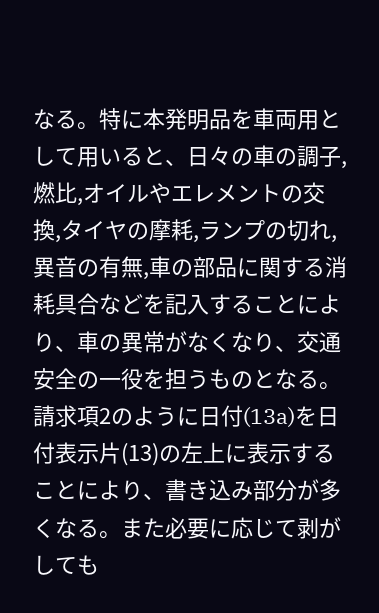なる。特に本発明品を車両用として用いると、日々の車の調子,燃比,オイルやエレメントの交換,タイヤの摩耗,ランプの切れ,異音の有無,車の部品に関する消耗具合などを記入することにより、車の異常がなくなり、交通安全の一役を担うものとなる。
請求項2のように日付(13a)を日付表示片(13)の左上に表示することにより、書き込み部分が多くなる。また必要に応じて剥がしても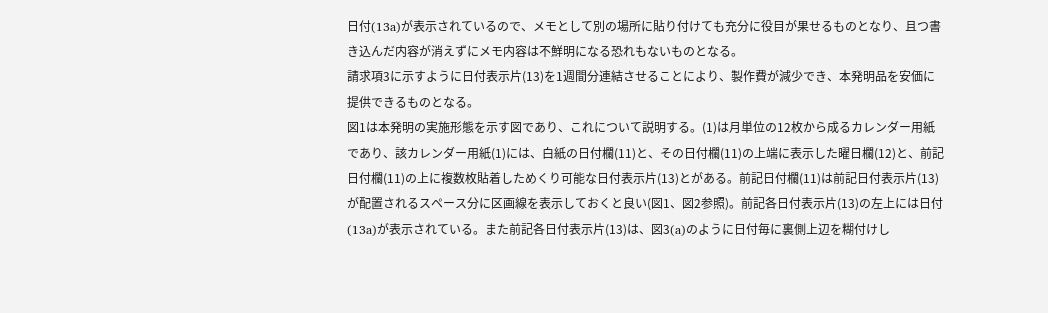日付(13a)が表示されているので、メモとして別の場所に貼り付けても充分に役目が果せるものとなり、且つ書き込んだ内容が消えずにメモ内容は不鮮明になる恐れもないものとなる。
請求項3に示すように日付表示片(13)を1週間分連結させることにより、製作費が減少でき、本発明品を安価に提供できるものとなる。
図1は本発明の実施形態を示す図であり、これについて説明する。(1)は月単位の12枚から成るカレンダー用紙であり、該カレンダー用紙(1)には、白紙の日付欄(11)と、その日付欄(11)の上端に表示した曜日欄(12)と、前記日付欄(11)の上に複数枚貼着しためくり可能な日付表示片(13)とがある。前記日付欄(11)は前記日付表示片(13)が配置されるスペース分に区画線を表示しておくと良い(図1、図2参照)。前記各日付表示片(13)の左上には日付(13a)が表示されている。また前記各日付表示片(13)は、図3(a)のように日付毎に裏側上辺を糊付けし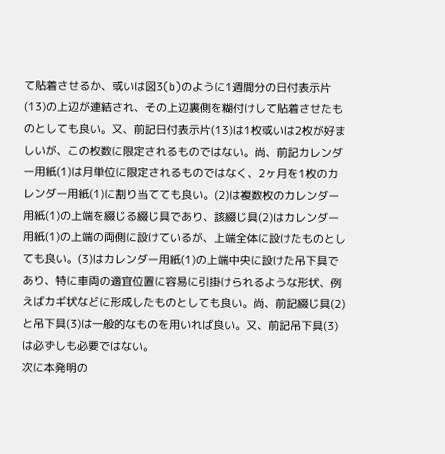て貼着させるか、或いは図3(b)のように1週間分の日付表示片(13)の上辺が連結され、その上辺裏側を糊付けして貼着させたものとしても良い。又、前記日付表示片(13)は1枚或いは2枚が好ましいが、この枚数に限定されるものではない。尚、前記カレンダー用紙(1)は月単位に限定されるものではなく、2ヶ月を1枚のカレンダー用紙(1)に割り当てても良い。(2)は複数枚のカレンダー用紙(1)の上端を綴じる綴じ具であり、該綴じ具(2)はカレンダー用紙(1)の上端の両側に設けているが、上端全体に設けたものとしても良い。(3)はカレンダー用紙(1)の上端中央に設けた吊下具であり、特に車両の適宜位置に容易に引掛けられるような形状、例えばカギ状などに形成したものとしても良い。尚、前記綴じ具(2)と吊下具(3)は一般的なものを用いれば良い。又、前記吊下具(3)は必ずしも必要ではない。
次に本発明の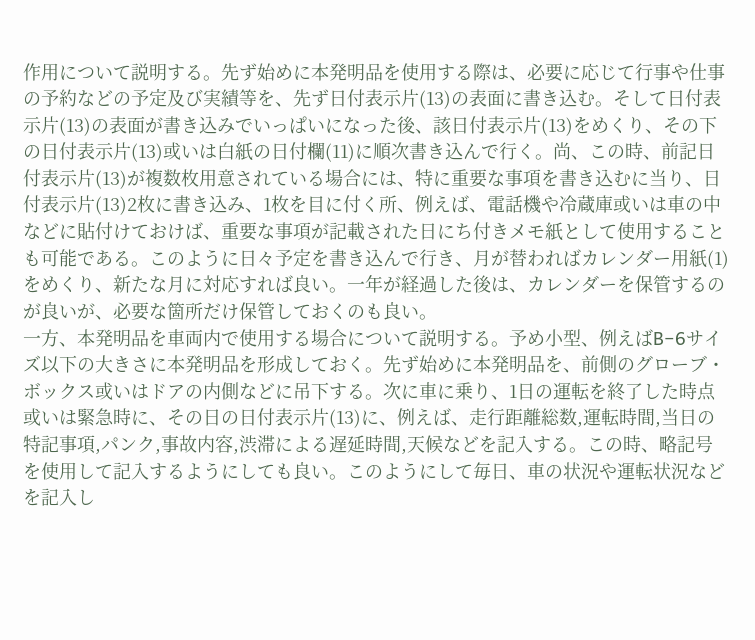作用について説明する。先ず始めに本発明品を使用する際は、必要に応じて行事や仕事の予約などの予定及び実績等を、先ず日付表示片(13)の表面に書き込む。そして日付表示片(13)の表面が書き込みでいっぱいになった後、該日付表示片(13)をめくり、その下の日付表示片(13)或いは白紙の日付欄(11)に順次書き込んで行く。尚、この時、前記日付表示片(13)が複数枚用意されている場合には、特に重要な事項を書き込むに当り、日付表示片(13)2枚に書き込み、1枚を目に付く所、例えば、電話機や冷蔵庫或いは車の中などに貼付けておけば、重要な事項が記載された日にち付きメモ紙として使用することも可能である。このように日々予定を書き込んで行き、月が替わればカレンダー用紙(1)をめくり、新たな月に対応すれば良い。一年が経過した後は、カレンダーを保管するのが良いが、必要な箇所だけ保管しておくのも良い。
一方、本発明品を車両内で使用する場合について説明する。予め小型、例えばB−6サイズ以下の大きさに本発明品を形成しておく。先ず始めに本発明品を、前側のグローブ・ボックス或いはドアの内側などに吊下する。次に車に乗り、1日の運転を終了した時点或いは緊急時に、その日の日付表示片(13)に、例えば、走行距離総数,運転時間,当日の特記事項,パンク,事故内容,渋滞による遅延時間,天候などを記入する。この時、略記号を使用して記入するようにしても良い。このようにして毎日、車の状況や運転状況などを記入し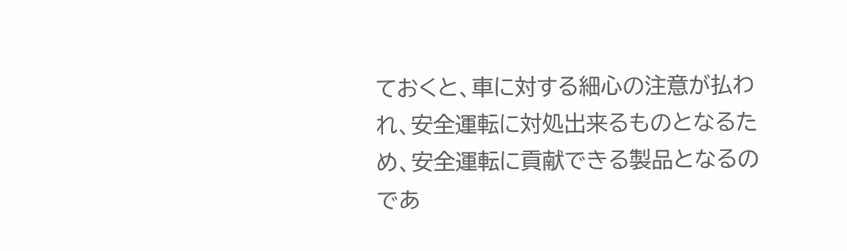ておくと、車に対する細心の注意が払われ、安全運転に対処出来るものとなるため、安全運転に貢献できる製品となるのであ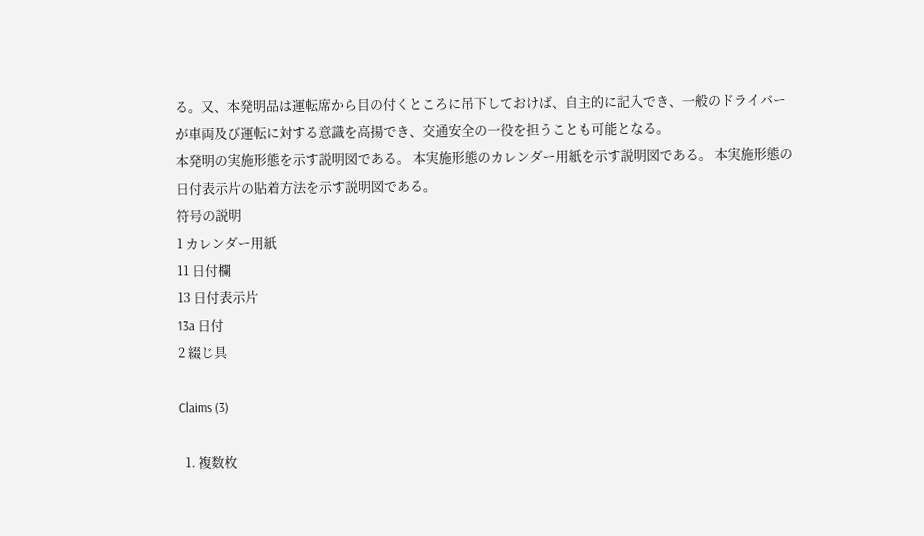る。又、本発明品は運転席から目の付くところに吊下しておけば、自主的に記入でき、一般のドライバーが車両及び運転に対する意識を高揚でき、交通安全の一役を担うことも可能となる。
本発明の実施形態を示す説明図である。 本実施形態のカレンダー用紙を示す説明図である。 本実施形態の日付表示片の貼着方法を示す説明図である。
符号の説明
1 カレンダー用紙
11 日付欄
13 日付表示片
13a 日付
2 綴じ具

Claims (3)

  1. 複数枚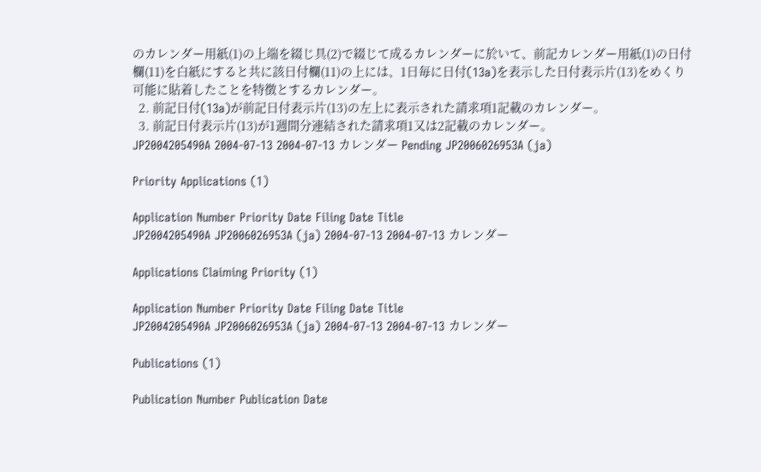のカレンダー用紙(1)の上端を綴じ具(2)で綴じて成るカレンダーに於いて、前記カレンダー用紙(1)の日付欄(11)を白紙にすると共に該日付欄(11)の上には、1日毎に日付(13a)を表示した日付表示片(13)をめくり可能に貼着したことを特徴とするカレンダー。
  2. 前記日付(13a)が前記日付表示片(13)の左上に表示された請求項1記載のカレンダー。
  3. 前記日付表示片(13)が1週間分連結された請求項1又は2記載のカレンダー。
JP2004205490A 2004-07-13 2004-07-13 カレンダー Pending JP2006026953A (ja)

Priority Applications (1)

Application Number Priority Date Filing Date Title
JP2004205490A JP2006026953A (ja) 2004-07-13 2004-07-13 カレンダー

Applications Claiming Priority (1)

Application Number Priority Date Filing Date Title
JP2004205490A JP2006026953A (ja) 2004-07-13 2004-07-13 カレンダー

Publications (1)

Publication Number Publication Date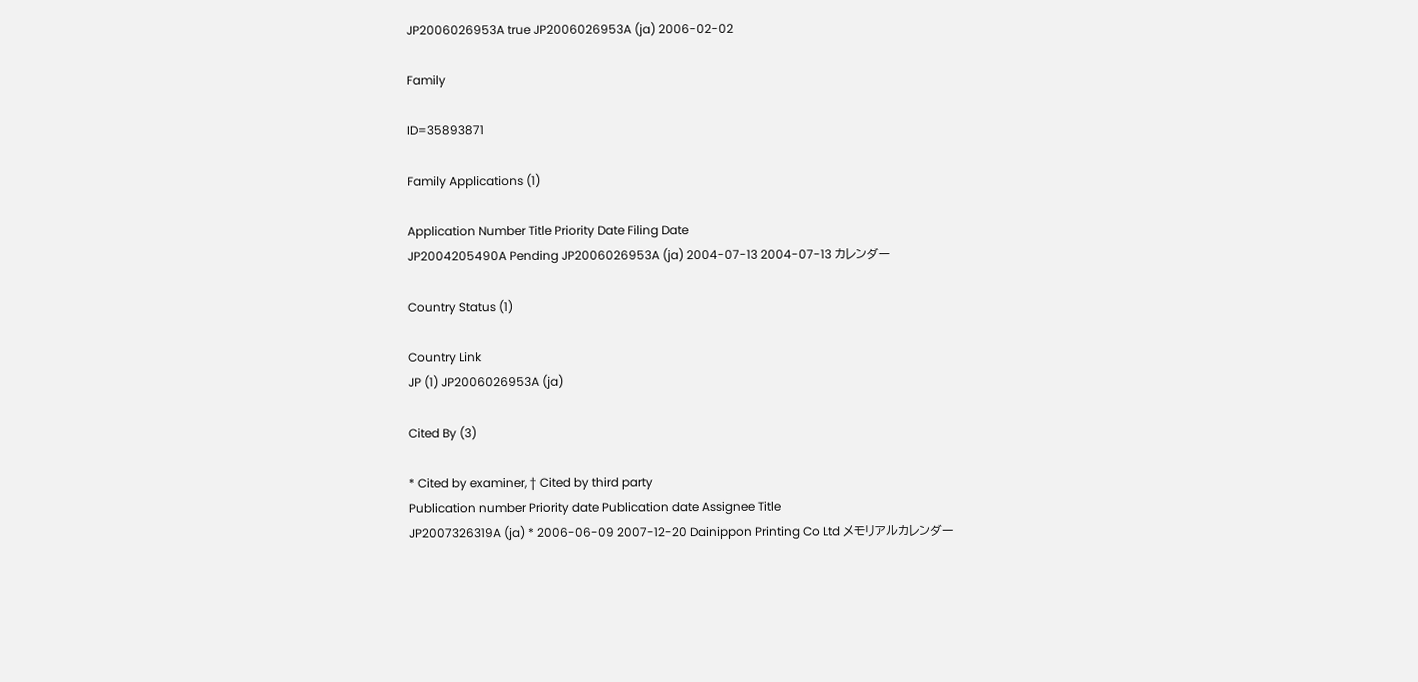JP2006026953A true JP2006026953A (ja) 2006-02-02

Family

ID=35893871

Family Applications (1)

Application Number Title Priority Date Filing Date
JP2004205490A Pending JP2006026953A (ja) 2004-07-13 2004-07-13 カレンダー

Country Status (1)

Country Link
JP (1) JP2006026953A (ja)

Cited By (3)

* Cited by examiner, † Cited by third party
Publication number Priority date Publication date Assignee Title
JP2007326319A (ja) * 2006-06-09 2007-12-20 Dainippon Printing Co Ltd メモリアルカレンダー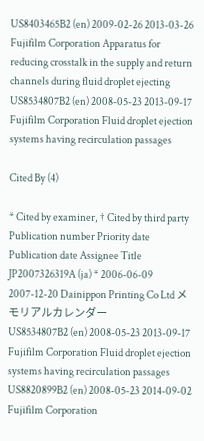US8403465B2 (en) 2009-02-26 2013-03-26 Fujifilm Corporation Apparatus for reducing crosstalk in the supply and return channels during fluid droplet ejecting
US8534807B2 (en) 2008-05-23 2013-09-17 Fujifilm Corporation Fluid droplet ejection systems having recirculation passages

Cited By (4)

* Cited by examiner, † Cited by third party
Publication number Priority date Publication date Assignee Title
JP2007326319A (ja) * 2006-06-09 2007-12-20 Dainippon Printing Co Ltd メモリアルカレンダー
US8534807B2 (en) 2008-05-23 2013-09-17 Fujifilm Corporation Fluid droplet ejection systems having recirculation passages
US8820899B2 (en) 2008-05-23 2014-09-02 Fujifilm Corporation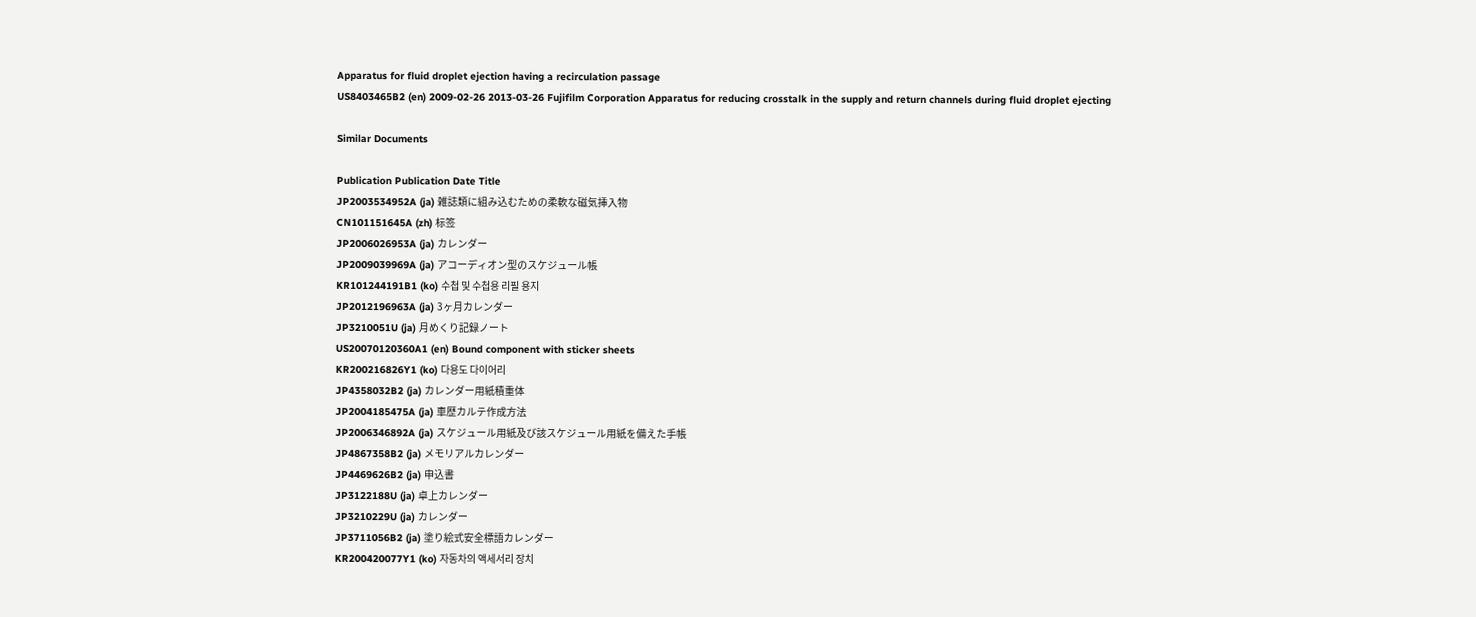Apparatus for fluid droplet ejection having a recirculation passage
US8403465B2 (en) 2009-02-26 2013-03-26 Fujifilm Corporation Apparatus for reducing crosstalk in the supply and return channels during fluid droplet ejecting

Similar Documents

Publication Publication Date Title
JP2003534952A (ja) 雑誌類に組み込むための柔軟な磁気挿入物
CN101151645A (zh) 标签
JP2006026953A (ja) カレンダー
JP2009039969A (ja) アコーディオン型のスケジュール帳
KR101244191B1 (ko) 수첩 및 수첩용 리필 용지
JP2012196963A (ja) 3ヶ月カレンダー
JP3210051U (ja) 月めくり記録ノート
US20070120360A1 (en) Bound component with sticker sheets
KR200216826Y1 (ko) 다용도 다이어리
JP4358032B2 (ja) カレンダー用紙積重体
JP2004185475A (ja) 車歴カルテ作成方法
JP2006346892A (ja) スケジュール用紙及び該スケジュール用紙を備えた手帳
JP4867358B2 (ja) メモリアルカレンダー
JP4469626B2 (ja) 申込書
JP3122188U (ja) 卓上カレンダー
JP3210229U (ja) カレンダー
JP3711056B2 (ja) 塗り絵式安全標語カレンダー
KR200420077Y1 (ko) 자동차의 액세서리 장치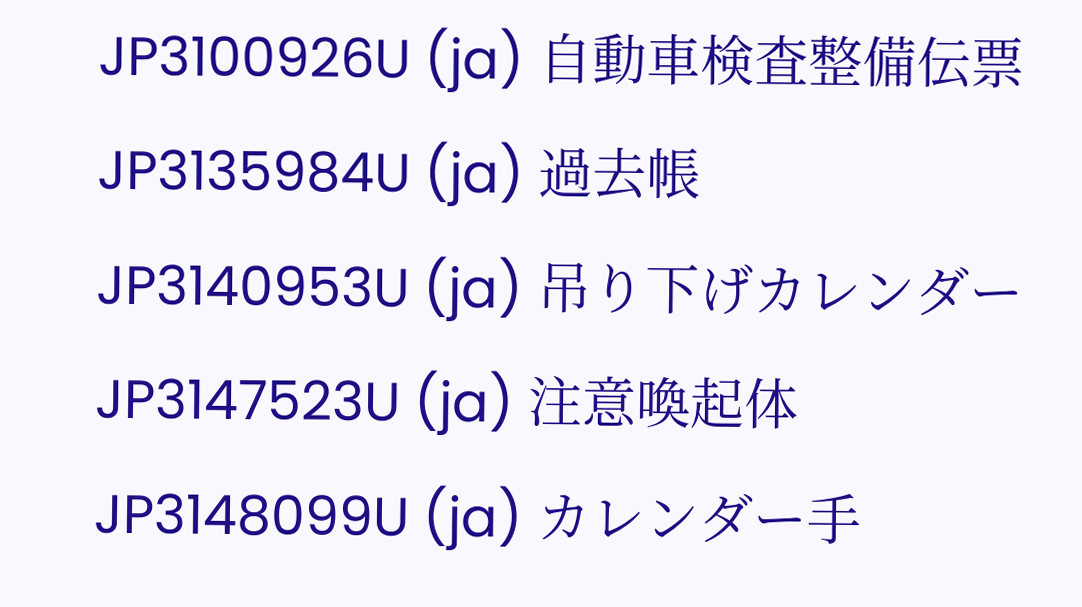JP3100926U (ja) 自動車検査整備伝票
JP3135984U (ja) 過去帳
JP3140953U (ja) 吊り下げカレンダー
JP3147523U (ja) 注意喚起体
JP3148099U (ja) カレンダー手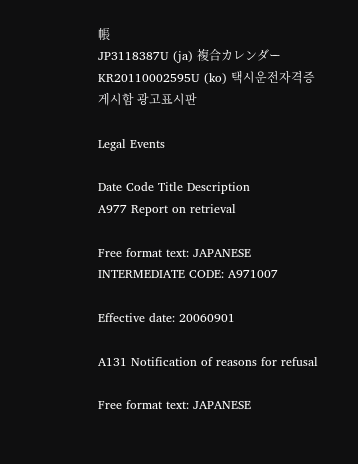帳
JP3118387U (ja) 複合カレンダー
KR20110002595U (ko) 택시운전자격증게시함 광고표시판

Legal Events

Date Code Title Description
A977 Report on retrieval

Free format text: JAPANESE INTERMEDIATE CODE: A971007

Effective date: 20060901

A131 Notification of reasons for refusal

Free format text: JAPANESE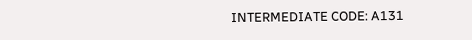INTERMEDIATE CODE: A131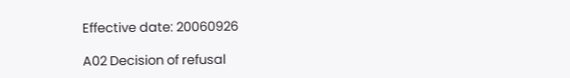Effective date: 20060926

A02 Decision of refusal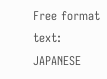Free format text: JAPANESE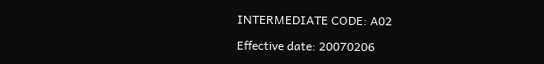INTERMEDIATE CODE: A02

Effective date: 20070206